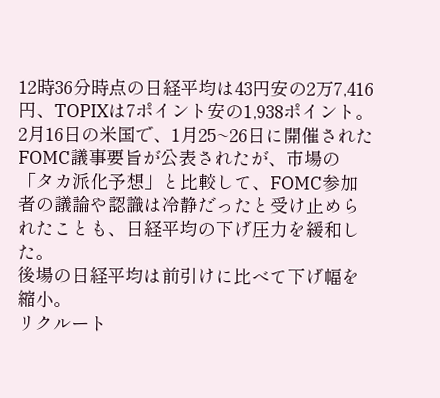12時36分時点の日経平均は43円安の2万7,416円、TOPIXは7ポイント安の1,938ポイント。
2月16日の米国で、1月25~26日に開催されたFOMC議事要旨が公表されたが、市場の「タカ派化予想」と比較して、FOMC参加者の議論や認識は冷静だったと受け止められたことも、日経平均の下げ圧力を緩和した。
後場の日経平均は前引けに比べて下げ幅を縮小。
リクルート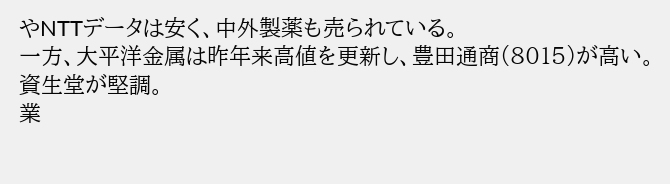やNTTデータは安く、中外製薬も売られている。
一方、大平洋金属は昨年来高値を更新し、豊田通商(8015)が高い。
資生堂が堅調。
業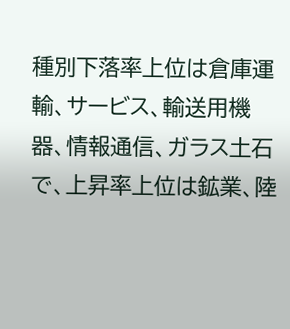種別下落率上位は倉庫運輸、サービス、輸送用機器、情報通信、ガラス土石で、上昇率上位は鉱業、陸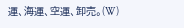運、海運、空運、卸売。(W)